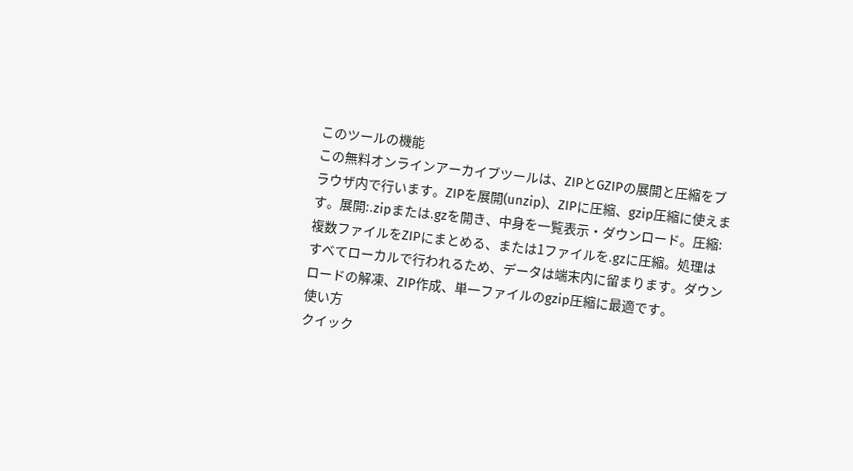このツールの機能
この無料オンラインアーカイブツールは、ZIPとGZIPの展開と圧縮をブラウザ内で行います。ZIPを展開(unzip)、ZIPに圧縮、gzip圧縮に使えます。展開:.zipまたは.gzを開き、中身を一覧表示・ダウンロード。圧縮:複数ファイルをZIPにまとめる、または1ファイルを.gzに圧縮。処理はすべてローカルで行われるため、データは端末内に留まります。ダウンロードの解凍、ZIP作成、単一ファイルのgzip圧縮に最適です。
使い方
クイック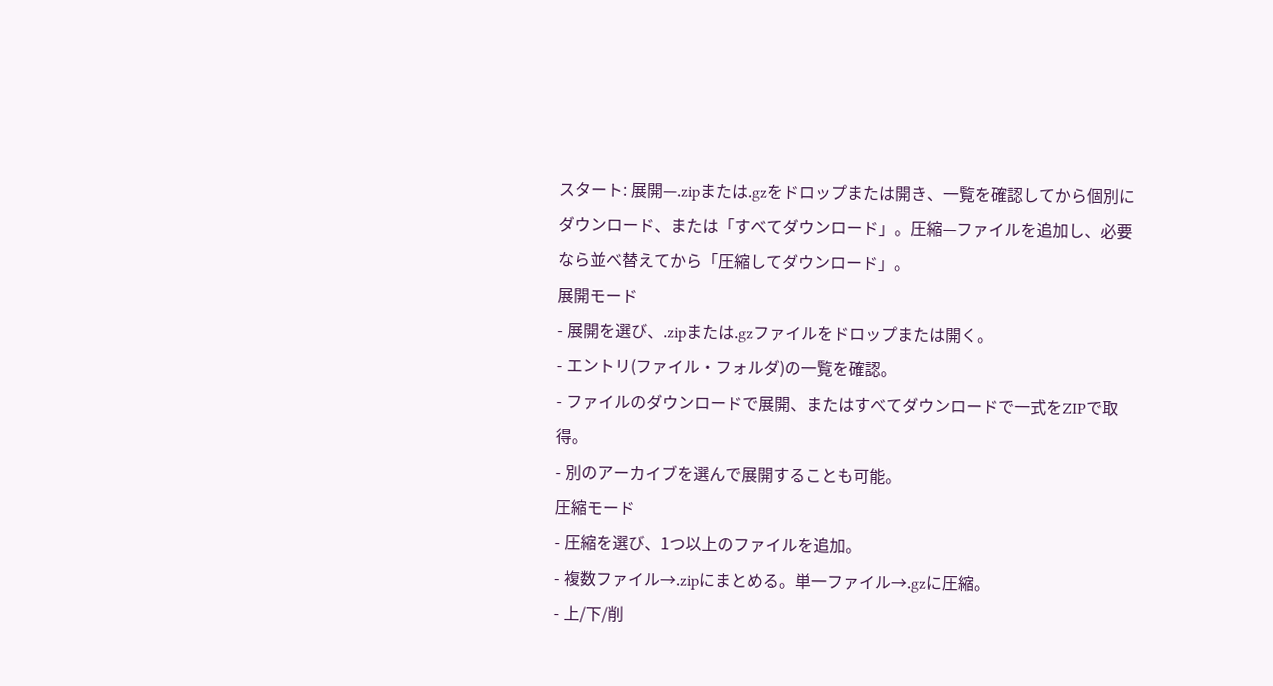スタート: 展開—.zipまたは.gzをドロップまたは開き、一覧を確認してから個別にダウンロード、または「すべてダウンロード」。圧縮—ファイルを追加し、必要なら並べ替えてから「圧縮してダウンロード」。
展開モード
- 展開を選び、.zipまたは.gzファイルをドロップまたは開く。
- エントリ(ファイル・フォルダ)の一覧を確認。
- ファイルのダウンロードで展開、またはすべてダウンロードで一式をZIPで取得。
- 別のアーカイブを選んで展開することも可能。
圧縮モード
- 圧縮を選び、1つ以上のファイルを追加。
- 複数ファイル→.zipにまとめる。単一ファイル→.gzに圧縮。
- 上/下/削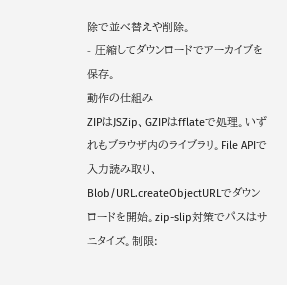除で並べ替えや削除。
- 圧縮してダウンロードでアーカイブを保存。
動作の仕組み
ZIPはJSZip、GZIPはfflateで処理。いずれもブラウザ内のライブラリ。File APIで入力読み取り、Blob/URL.createObjectURLでダウンロードを開始。zip-slip対策でパスはサニタイズ。制限: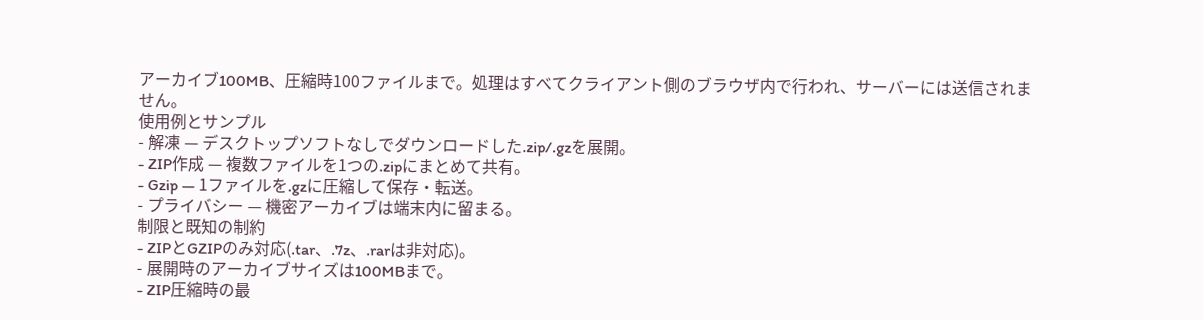アーカイブ100MB、圧縮時100ファイルまで。処理はすべてクライアント側のブラウザ内で行われ、サーバーには送信されません。
使用例とサンプル
- 解凍 — デスクトップソフトなしでダウンロードした.zip/.gzを展開。
- ZIP作成 — 複数ファイルを1つの.zipにまとめて共有。
- Gzip — 1ファイルを.gzに圧縮して保存・転送。
- プライバシー — 機密アーカイブは端末内に留まる。
制限と既知の制約
- ZIPとGZIPのみ対応(.tar、.7z、.rarは非対応)。
- 展開時のアーカイブサイズは100MBまで。
- ZIP圧縮時の最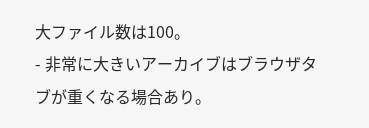大ファイル数は100。
- 非常に大きいアーカイブはブラウザタブが重くなる場合あり。